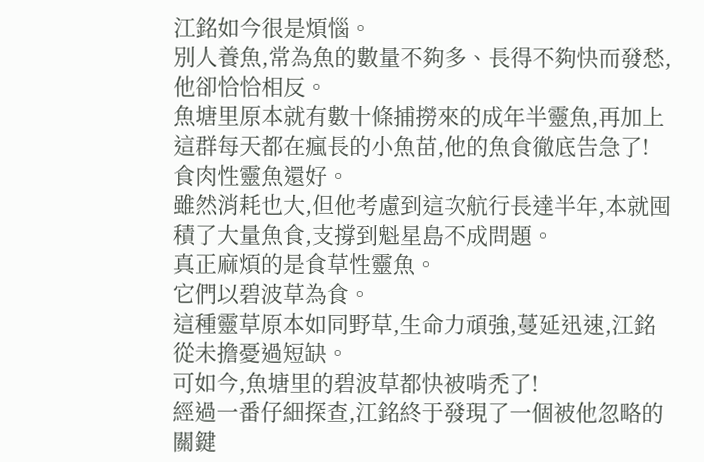江銘如今很是煩惱。
別人養魚,常為魚的數量不夠多、長得不夠快而發愁,他卻恰恰相反。
魚塘里原本就有數十條捕撈來的成年半靈魚,再加上這群每天都在瘋長的小魚苗,他的魚食徹底告急了!
食肉性靈魚還好。
雖然消耗也大,但他考慮到這次航行長達半年,本就囤積了大量魚食,支撐到魁星島不成問題。
真正麻煩的是食草性靈魚。
它們以碧波草為食。
這種靈草原本如同野草,生命力頑強,蔓延迅速,江銘從未擔憂過短缺。
可如今,魚塘里的碧波草都快被啃禿了!
經過一番仔細探查,江銘終于發現了一個被他忽略的關鍵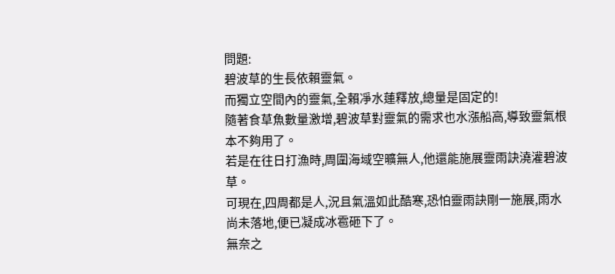問題:
碧波草的生長依賴靈氣。
而獨立空間內的靈氣,全賴凈水蓮釋放,總量是固定的!
隨著食草魚數量激增,碧波草對靈氣的需求也水漲船高,導致靈氣根本不夠用了。
若是在往日打漁時,周圍海域空曠無人,他還能施展靈雨訣澆灌碧波草。
可現在,四周都是人,況且氣溫如此酷寒,恐怕靈雨訣剛一施展,雨水尚未落地,便已凝成冰雹砸下了。
無奈之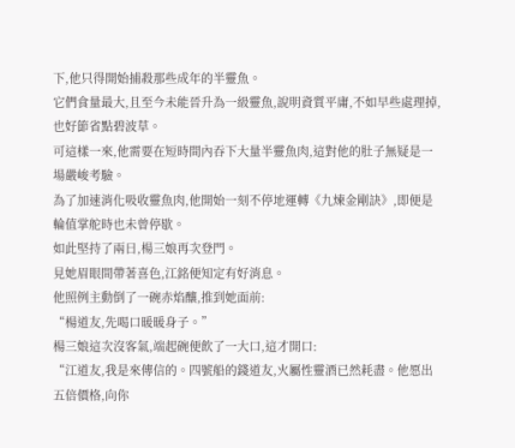下,他只得開始捕殺那些成年的半靈魚。
它們食量最大,且至今未能晉升為一級靈魚,說明資質平庸,不如早些處理掉,也好節省點碧波草。
可這樣一來,他需要在短時間內吞下大量半靈魚肉,這對他的肚子無疑是一場嚴峻考驗。
為了加速消化吸收靈魚肉,他開始一刻不停地運轉《九煉金剛訣》,即便是輪值掌舵時也未曾停歇。
如此堅持了兩日,楊三娘再次登門。
見她眉眼間帶著喜色,江銘便知定有好消息。
他照例主動倒了一碗赤焰釀,推到她面前:
“楊道友,先喝口暖暖身子。”
楊三娘這次沒客氣,端起碗便飲了一大口,這才開口:
“江道友,我是來傳信的。四號船的錢道友,火屬性靈酒已然耗盡。他愿出五倍價格,向你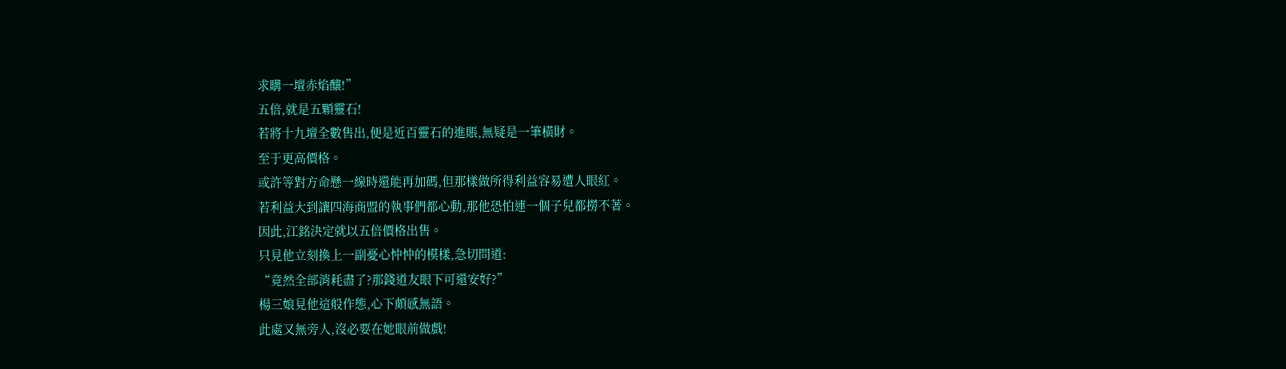求購一壇赤焰釀!”
五倍,就是五顆靈石!
若將十九壇全數售出,便是近百靈石的進賬,無疑是一筆橫財。
至于更高價格。
或許等對方命懸一線時還能再加碼,但那樣做所得利益容易遭人眼紅。
若利益大到讓四海商盟的執事們都心動,那他恐怕連一個子兒都撈不著。
因此,江銘決定就以五倍價格出售。
只見他立刻換上一副憂心忡忡的模樣,急切問道:
“竟然全部消耗盡了?那錢道友眼下可還安好?”
楊三娘見他這般作態,心下頗感無語。
此處又無旁人,沒必要在她眼前做戲!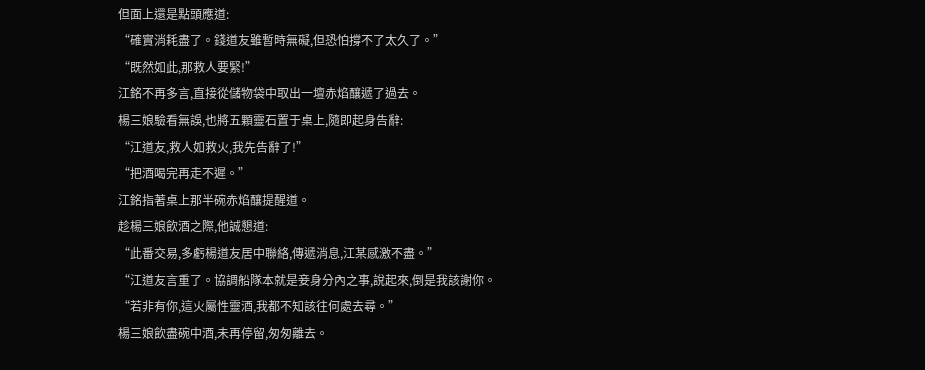但面上還是點頭應道:
“確實消耗盡了。錢道友雖暫時無礙,但恐怕撐不了太久了。”
“既然如此,那救人要緊!”
江銘不再多言,直接從儲物袋中取出一壇赤焰釀遞了過去。
楊三娘驗看無誤,也將五顆靈石置于桌上,隨即起身告辭:
“江道友,救人如救火,我先告辭了!”
“把酒喝完再走不遲。”
江銘指著桌上那半碗赤焰釀提醒道。
趁楊三娘飲酒之際,他誠懇道:
“此番交易,多虧楊道友居中聯絡,傳遞消息,江某感激不盡。”
“江道友言重了。協調船隊本就是妾身分內之事,說起來,倒是我該謝你。
“若非有你,這火屬性靈酒,我都不知該往何處去尋。”
楊三娘飲盡碗中酒,未再停留,匆匆離去。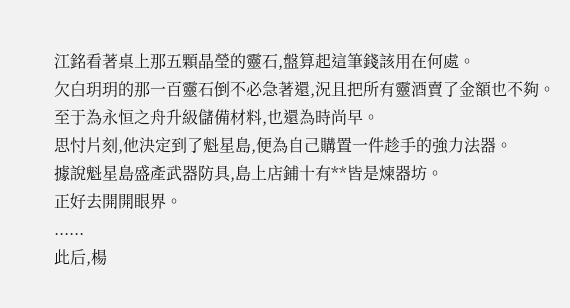江銘看著桌上那五顆晶瑩的靈石,盤算起這筆錢該用在何處。
欠白玥玥的那一百靈石倒不必急著還,況且把所有靈酒賣了金額也不夠。
至于為永恒之舟升級儲備材料,也還為時尚早。
思忖片刻,他決定到了魁星島,便為自己購置一件趁手的強力法器。
據說魁星島盛產武器防具,島上店鋪十有**皆是煉器坊。
正好去開開眼界。
......
此后,楊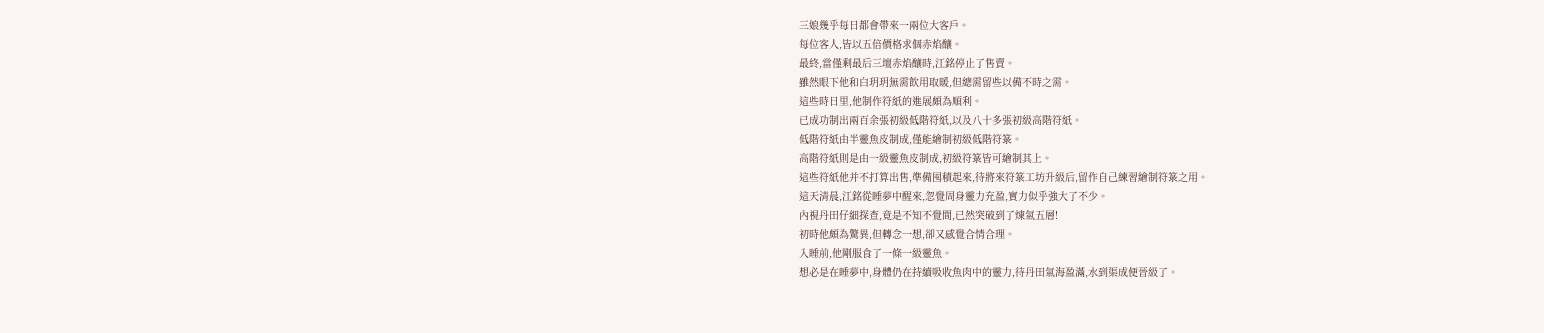三娘幾乎每日都會帶來一兩位大客戶。
每位客人,皆以五倍價格求個赤焰釀。
最終,當僅剩最后三壇赤焰釀時,江銘停止了售賣。
雖然眼下他和白玥玥無需飲用取暖,但總需留些以備不時之需。
這些時日里,他制作符紙的進展頗為順利。
已成功制出兩百余張初級低階符紙,以及八十多張初級高階符紙。
低階符紙由半靈魚皮制成,僅能繪制初級低階符箓。
高階符紙則是由一級靈魚皮制成,初級符箓皆可繪制其上。
這些符紙他并不打算出售,準備囤積起來,待將來符箓工坊升級后,留作自己練習繪制符箓之用。
這天清晨,江銘從睡夢中醒來,忽覺周身靈力充盈,實力似乎強大了不少。
內視丹田仔細探查,竟是不知不覺間,已然突破到了煉氣五層!
初時他頗為驚異,但轉念一想,卻又感覺合情合理。
入睡前,他剛服食了一條一級靈魚。
想必是在睡夢中,身體仍在持續吸收魚肉中的靈力,待丹田氣海盈滿,水到渠成便晉級了。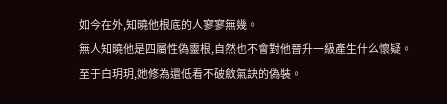如今在外,知曉他根底的人寥寥無幾。
無人知曉他是四屬性偽靈根,自然也不會對他晉升一級產生什么懷疑。
至于白玥玥,她修為還低看不破斂氣訣的偽裝。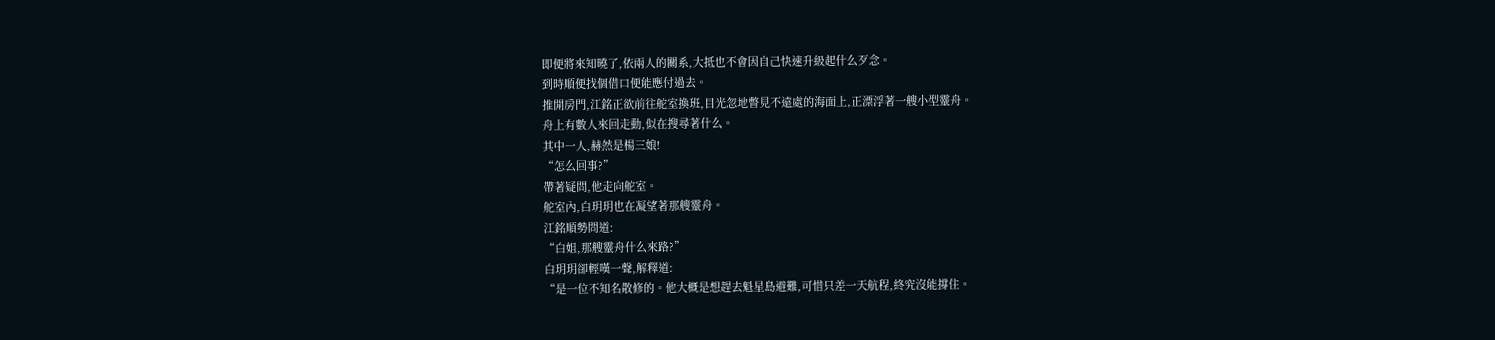即便將來知曉了,依兩人的關系,大抵也不會因自己快速升級起什么歹念。
到時順便找個借口便能應付過去。
推開房門,江銘正欲前往舵室換班,目光忽地瞥見不遠處的海面上,正漂浮著一艘小型靈舟。
舟上有數人來回走動,似在搜尋著什么。
其中一人,赫然是楊三娘!
“怎么回事?”
帶著疑問,他走向舵室。
舵室內,白玥玥也在凝望著那艘靈舟。
江銘順勢問道:
“白姐,那艘靈舟什么來路?”
白玥玥卻輕嘆一聲,解釋道:
“是一位不知名散修的。他大概是想趕去魁星島避難,可惜只差一天航程,終究沒能撐住。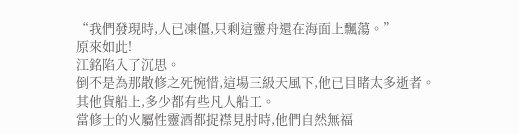“我們發現時,人已凍僵,只剩這靈舟還在海面上飄蕩。”
原來如此!
江銘陷入了沉思。
倒不是為那散修之死惋惜,這場三級天風下,他已目睹太多逝者。
其他貨船上,多少都有些凡人船工。
當修士的火屬性靈酒都捉襟見肘時,他們自然無福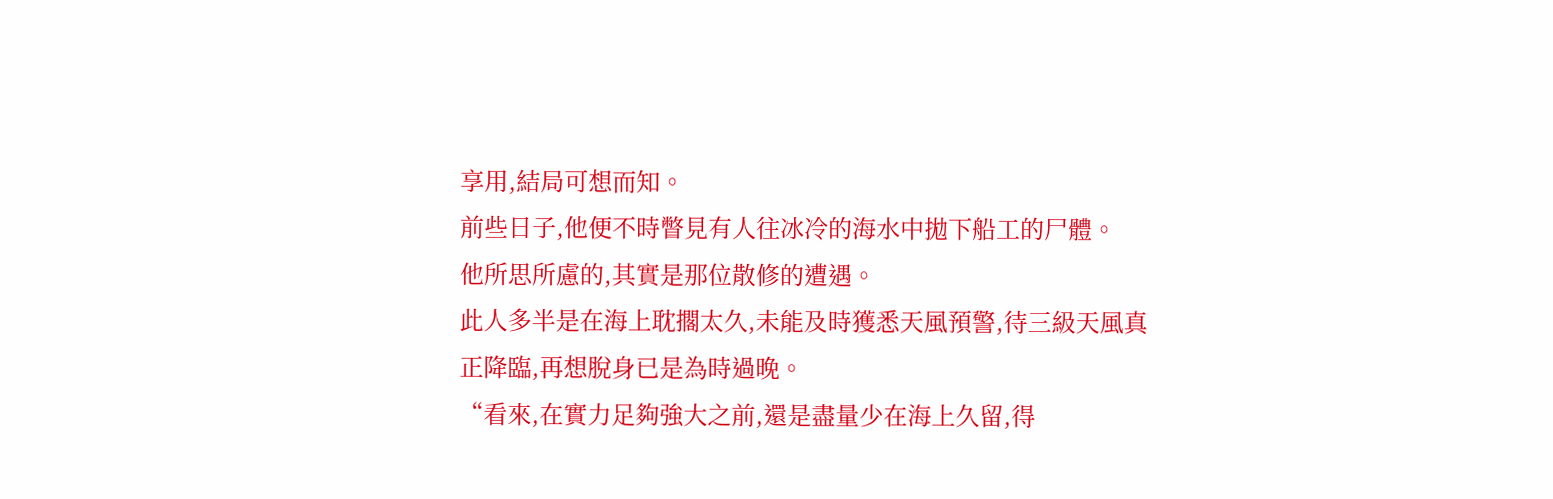享用,結局可想而知。
前些日子,他便不時瞥見有人往冰冷的海水中拋下船工的尸體。
他所思所慮的,其實是那位散修的遭遇。
此人多半是在海上耽擱太久,未能及時獲悉天風預警,待三級天風真正降臨,再想脫身已是為時過晚。
“看來,在實力足夠強大之前,還是盡量少在海上久留,得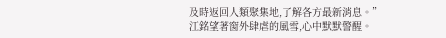及時返回人類聚集地,了解各方最新消息。”
江銘望著窗外肆虐的風雪,心中默默警醒。